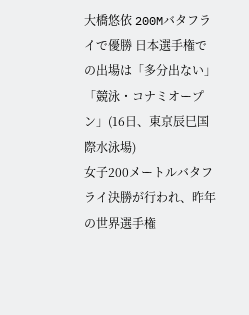大橋悠依 200Mバタフライで優勝 日本選手権での出場は「多分出ない」
「競泳・コナミオープン」(16日、東京辰巳国際水泳場)
女子200メートルバタフライ決勝が行われ、昨年の世界選手権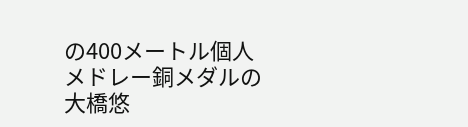の400メートル個人メドレー銅メダルの大橋悠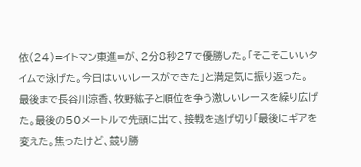依(24)=イトマン東進=が、2分8秒27で優勝した。「そこそこいいタイムで泳げた。今日はいいレースができた」と満足気に振り返った。
最後まで長谷川涼香、牧野紘子と順位を争う激しいレースを繰り広げた。最後の50メートルで先頭に出て、接戦を逃げ切り「最後にギアを変えた。焦ったけど、競り勝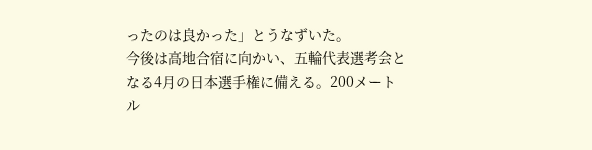ったのは良かった」とうなずいた。
今後は高地合宿に向かい、五輪代表選考会となる4月の日本選手権に備える。200メートル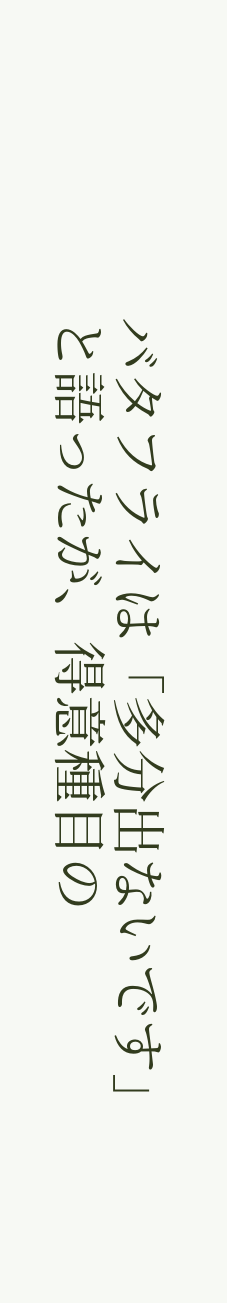バタフライは「多分出ないです」と語ったが、得意種目の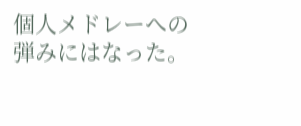個人メドレーへの弾みにはなった。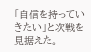「自信を持っていきたい」と次戦を見据えた。